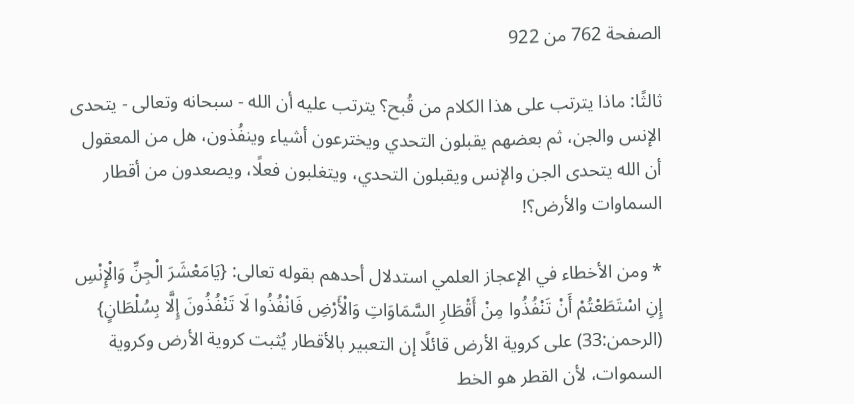الصفحة 762 من 922

ثالثًا: ماذا يترتب على هذا الكلام من قُبح؟ يترتب عليه أن الله - سبحانه وتعالى - يتحدى الإنس والجن، ثم بعضهم يقبلون التحدي ويخترعون أشياء وينفُذون، هل من المعقول أن الله يتحدى الجن والإنس ويقبلون التحدي، ويتغلبون فعلًا، ويصعدون من أقطار السماوات والأرض؟!

* ومن الأخطاء في الإعجاز العلمي استدلال أحدهم بقوله تعالى: {يَامَعْشَرَ الْجِنِّ وَالْإِنْسِ إِنِ اسْتَطَعْتُمْ أَنْ تَنْفُذُوا مِنْ أَقْطَارِ السَّمَاوَاتِ وَالْأَرْضِ فَانْفُذُوا لَا تَنْفُذُونَ إِلَّا بِسُلْطَانٍ} (الرحمن:33) على كروية الأرض قائلًا إن التعبير بالأقطار يُثبت كروية الأرض وكروية السموات، لأن القطر هو الخط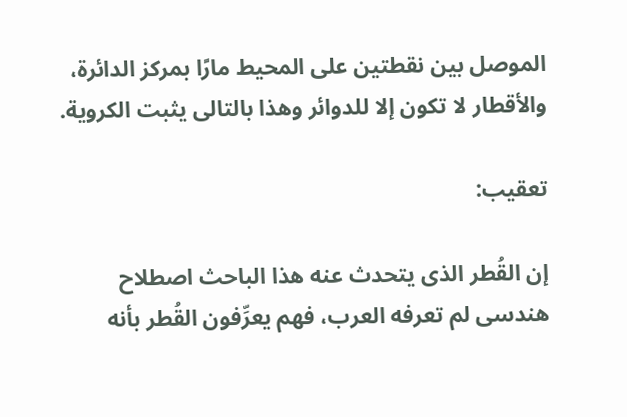الموصل بين نقطتين على المحيط مارًا بمركز الدائرة، والأقطار لا تكون إلا للدوائر وهذا بالتالى يثبت الكروية.

تعقيب:

إن القُطر الذى يتحدث عنه هذا الباحث اصطلاح هندسى لم تعرفه العرب، فهم يعرِّفون القُطر بأنه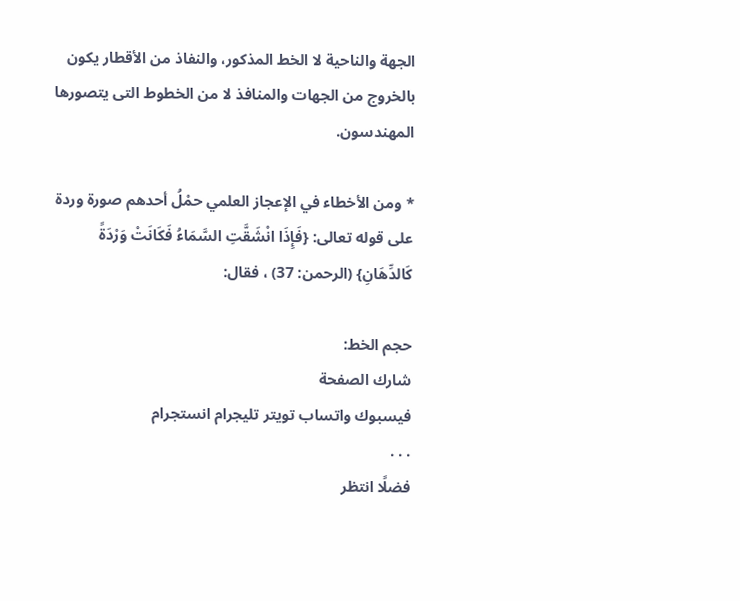الجهة والناحية لا الخط المذكور، والنفاذ من الأقطار يكون بالخروج من الجهات والمنافذ لا من الخطوط التى يتصورها المهندسون.

* ومن الأخطاء في الإعجاز العلمي حمْلُ أحدهم صورة وردة على قوله تعالى: {فَإِذَا انْشَقَّتِ السَّمَاءُ فَكَانَتْ وَرْدَةً كَالدِّهَانِ} (الرحمن: 37) ، فقال:

حجم الخط:
شارك الصفحة
فيسبوك واتساب تويتر تليجرام انستجرام
. . .
فضلًا انتظر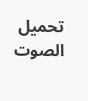تحميل الصوت